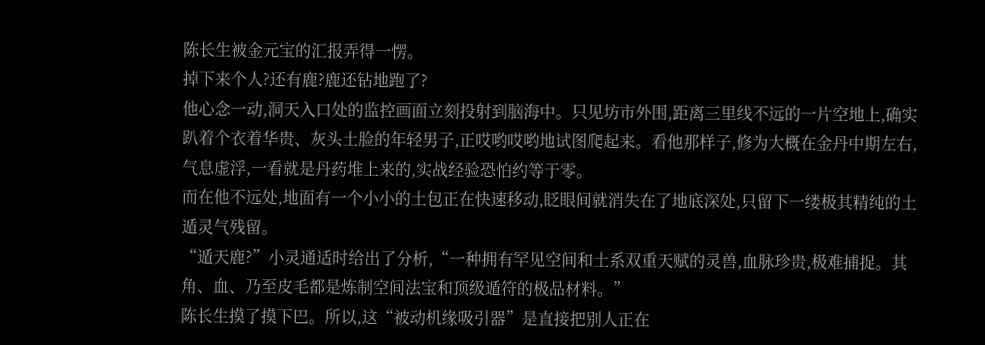陈长生被金元宝的汇报弄得一愣。
掉下来个人?还有鹿?鹿还钻地跑了?
他心念一动,洞天入口处的监控画面立刻投射到脑海中。只见坊市外围,距离三里线不远的一片空地上,确实趴着个衣着华贵、灰头土脸的年轻男子,正哎哟哎哟地试图爬起来。看他那样子,修为大概在金丹中期左右,气息虚浮,一看就是丹药堆上来的,实战经验恐怕约等于零。
而在他不远处,地面有一个小小的土包正在快速移动,眨眼间就消失在了地底深处,只留下一缕极其精纯的土遁灵气残留。
“遁天鹿?”小灵通适时给出了分析,“一种拥有罕见空间和土系双重天赋的灵兽,血脉珍贵,极难捕捉。其角、血、乃至皮毛都是炼制空间法宝和顶级遁符的极品材料。”
陈长生摸了摸下巴。所以,这“被动机缘吸引器”是直接把别人正在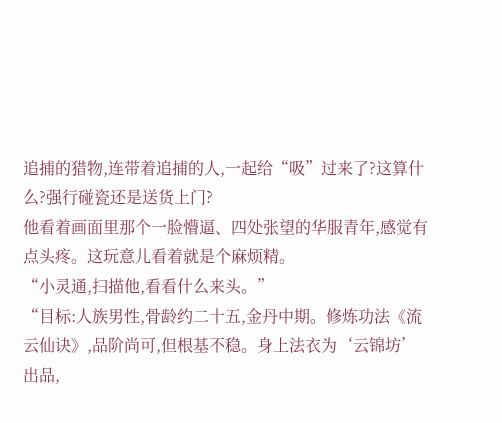追捕的猎物,连带着追捕的人,一起给“吸”过来了?这算什么?强行碰瓷还是送货上门?
他看着画面里那个一脸懵逼、四处张望的华服青年,感觉有点头疼。这玩意儿看着就是个麻烦精。
“小灵通,扫描他,看看什么来头。”
“目标:人族男性,骨龄约二十五,金丹中期。修炼功法《流云仙诀》,品阶尚可,但根基不稳。身上法衣为‘云锦坊’出品,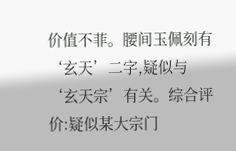价值不菲。腰间玉佩刻有‘玄天’二字,疑似与‘玄天宗’有关。综合评价:疑似某大宗门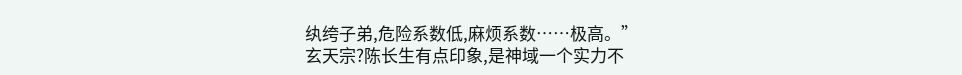纨绔子弟,危险系数低,麻烦系数……极高。”
玄天宗?陈长生有点印象,是神域一个实力不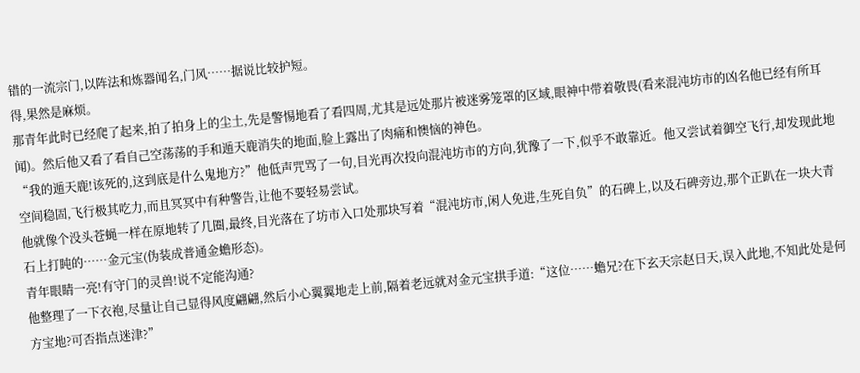错的一流宗门,以阵法和炼器闻名,门风……据说比较护短。
得,果然是麻烦。
那青年此时已经爬了起来,拍了拍身上的尘土,先是警惕地看了看四周,尤其是远处那片被迷雾笼罩的区域,眼神中带着敬畏(看来混沌坊市的凶名他已经有所耳闻)。然后他又看了看自己空荡荡的手和遁天鹿消失的地面,脸上露出了肉痛和懊恼的神色。
“我的遁天鹿!该死的,这到底是什么鬼地方?”他低声咒骂了一句,目光再次投向混沌坊市的方向,犹豫了一下,似乎不敢靠近。他又尝试着御空飞行,却发现此地空间稳固,飞行极其吃力,而且冥冥中有种警告,让他不要轻易尝试。
他就像个没头苍蝇一样在原地转了几圈,最终,目光落在了坊市入口处那块写着“混沌坊市,闲人免进,生死自负”的石碑上,以及石碑旁边,那个正趴在一块大青石上打盹的……金元宝(伪装成普通金蟾形态)。
青年眼睛一亮!有守门的灵兽!说不定能沟通?
他整理了一下衣袍,尽量让自己显得风度翩翩,然后小心翼翼地走上前,隔着老远就对金元宝拱手道:“这位……蟾兄?在下玄天宗赵日天,误入此地,不知此处是何方宝地?可否指点迷津?”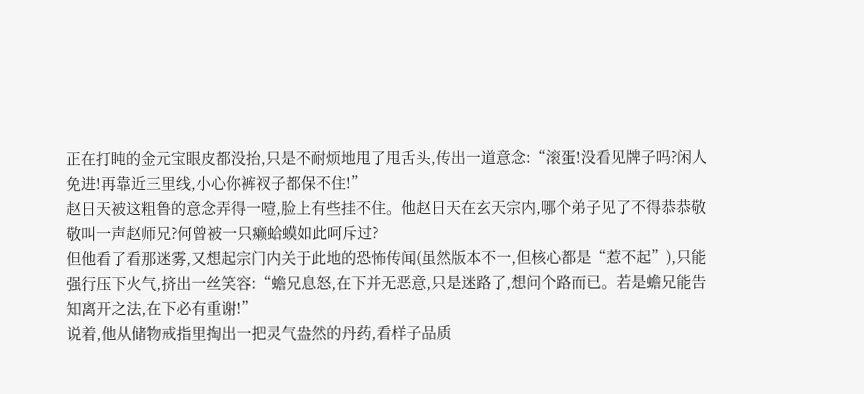正在打盹的金元宝眼皮都没抬,只是不耐烦地甩了甩舌头,传出一道意念:“滚蛋!没看见牌子吗?闲人免进!再靠近三里线,小心你裤衩子都保不住!”
赵日天被这粗鲁的意念弄得一噎,脸上有些挂不住。他赵日天在玄天宗内,哪个弟子见了不得恭恭敬敬叫一声赵师兄?何曾被一只癞蛤蟆如此呵斥过?
但他看了看那迷雾,又想起宗门内关于此地的恐怖传闻(虽然版本不一,但核心都是“惹不起”),只能强行压下火气,挤出一丝笑容:“蟾兄息怒,在下并无恶意,只是迷路了,想问个路而已。若是蟾兄能告知离开之法,在下必有重谢!”
说着,他从储物戒指里掏出一把灵气盎然的丹药,看样子品质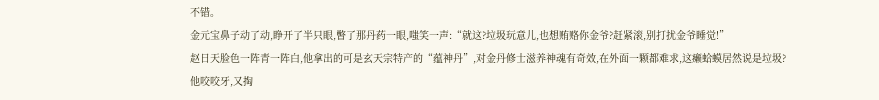不错。
金元宝鼻子动了动,睁开了半只眼,瞥了那丹药一眼,嗤笑一声:“就这?垃圾玩意儿,也想贿赂你金爷?赶紧滚,别打扰金爷睡觉!”
赵日天脸色一阵青一阵白,他拿出的可是玄天宗特产的“蕴神丹”,对金丹修士滋养神魂有奇效,在外面一颗都难求,这癞蛤蟆居然说是垃圾?
他咬咬牙,又掏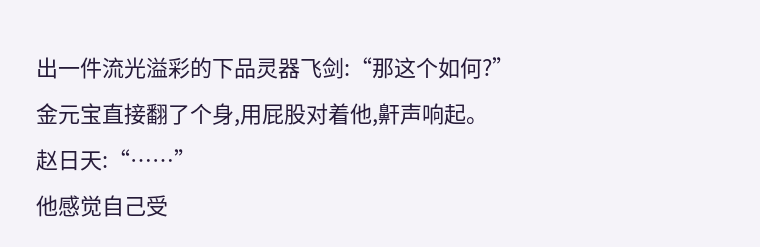出一件流光溢彩的下品灵器飞剑:“那这个如何?”
金元宝直接翻了个身,用屁股对着他,鼾声响起。
赵日天:“……”
他感觉自己受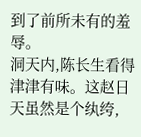到了前所未有的羞辱。
洞天内,陈长生看得津津有味。这赵日天虽然是个纨绔,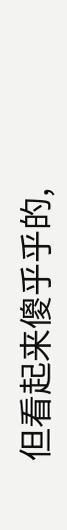但看起来傻乎乎的,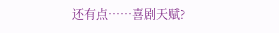还有点……喜剧天赋?